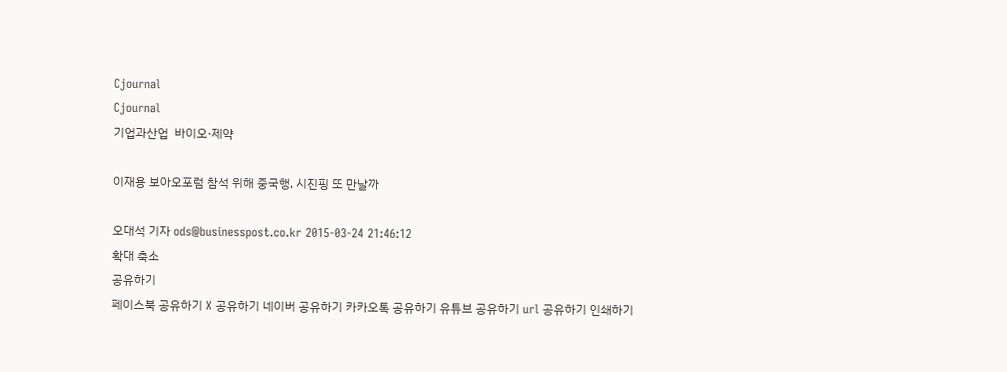Cjournal
Cjournal
기업과산업  바이오·제약

이재용 보아오포럼 참석 위해 중국행, 시진핑 또 만날까

오대석 기자 ods@businesspost.co.kr 2015-03-24 21:46:12
확대 축소
공유하기
페이스북 공유하기 X 공유하기 네이버 공유하기 카카오톡 공유하기 유튜브 공유하기 url 공유하기 인쇄하기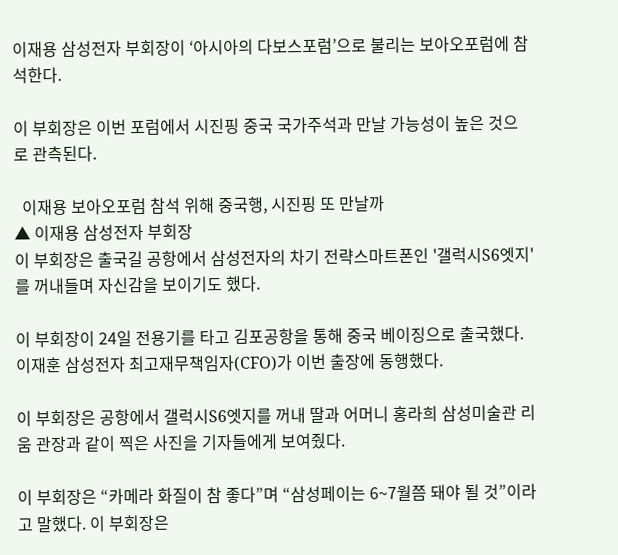이재용 삼성전자 부회장이 ‘아시아의 다보스포럼’으로 불리는 보아오포럼에 참석한다.

이 부회장은 이번 포럼에서 시진핑 중국 국가주석과 만날 가능성이 높은 것으로 관측된다.

  이재용 보아오포럼 참석 위해 중국행, 시진핑 또 만날까
▲ 이재용 삼성전자 부회장
이 부회장은 출국길 공항에서 삼성전자의 차기 전략스마트폰인 '갤럭시S6엣지'를 꺼내들며 자신감을 보이기도 했다.

이 부회장이 24일 전용기를 타고 김포공항을 통해 중국 베이징으로 출국했다. 이재훈 삼성전자 최고재무책임자(CFO)가 이번 출장에 동행했다.

이 부회장은 공항에서 갤럭시S6엣지를 꺼내 딸과 어머니 홍라희 삼성미술관 리움 관장과 같이 찍은 사진을 기자들에게 보여줬다.

이 부회장은 “카메라 화질이 참 좋다”며 “삼성페이는 6~7월쯤 돼야 될 것”이라고 말했다. 이 부회장은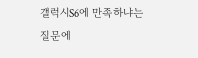갤럭시S6에 만족하냐는 질문에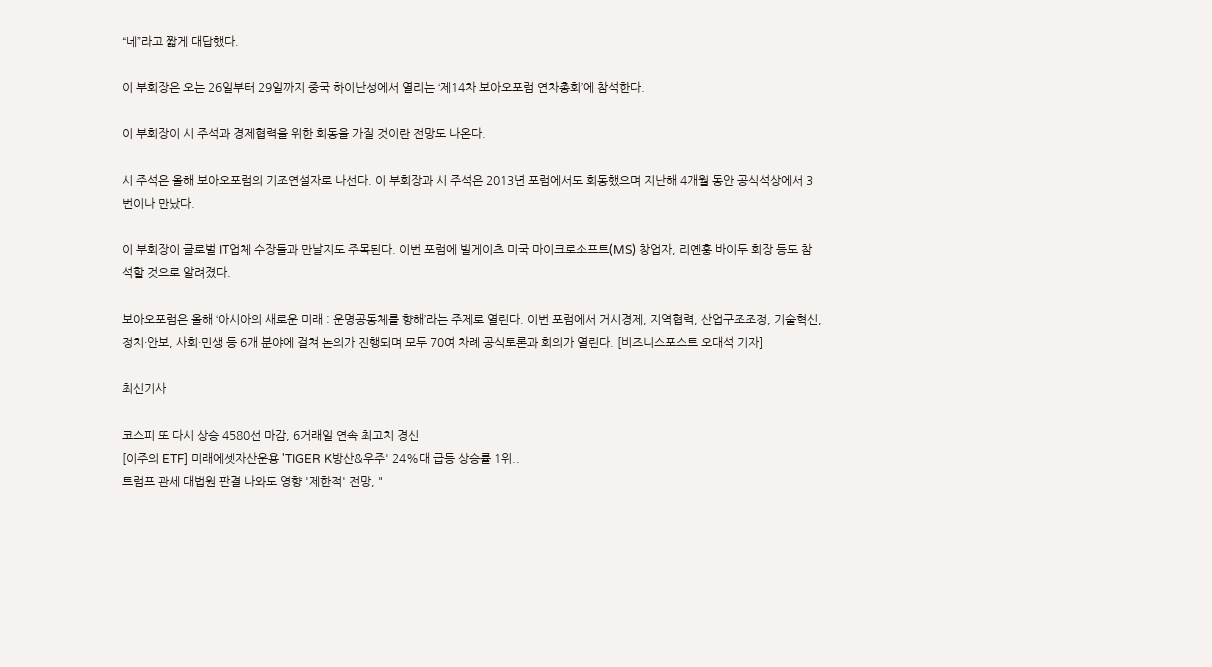“네”라고 짧게 대답했다.

이 부회장은 오는 26일부터 29일까지 중국 하이난성에서 열리는 ‘제14차 보아오포럼 연차총회’에 참석한다.

이 부회장이 시 주석과 경제협력을 위한 회동을 가질 것이란 전망도 나온다.

시 주석은 올해 보아오포럼의 기조연설자로 나선다. 이 부회장과 시 주석은 2013년 포럼에서도 회동했으며 지난해 4개월 동안 공식석상에서 3번이나 만났다.

이 부회장이 글로벌 IT업체 수장들과 만날지도 주목된다. 이번 포럼에 빌게이츠 미국 마이크로소프트(MS) 창업자, 리옌훙 바이두 회장 등도 참석할 것으로 알려졌다.

보아오포럼은 올해 ‘아시아의 새로운 미래 : 운명공동체를 향해’라는 주제로 열린다. 이번 포럼에서 거시경제, 지역협력, 산업구조조정, 기술혁신, 정치·안보, 사회·민생 등 6개 분야에 걸쳐 논의가 진행되며 모두 70여 차례 공식토론과 회의가 열린다. [비즈니스포스트 오대석 기자]

최신기사

코스피 또 다시 상승 4580선 마감, 6거래일 연속 최고치 경신
[이주의 ETF] 미래에셋자산운용 'TIGER K방산&우주' 24%대 급등 상승률 1위..
트럼프 관세 대법원 판결 나와도 영향 '제한적' 전망, "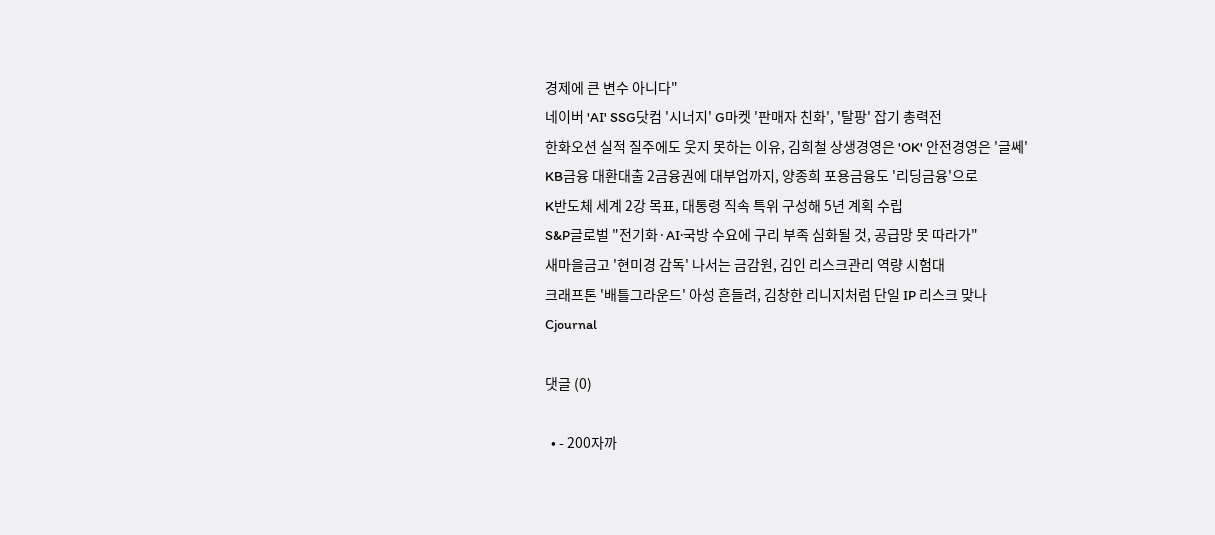경제에 큰 변수 아니다"
네이버 'AI' SSG닷컴 '시너지' G마켓 '판매자 친화', '탈팡' 잡기 총력전
한화오션 실적 질주에도 웃지 못하는 이유, 김희철 상생경영은 'OK' 안전경영은 '글쎄'
KB금융 대환대출 2금융권에 대부업까지, 양종희 포용금융도 '리딩금융'으로
K반도체 세계 2강 목표, 대통령 직속 특위 구성해 5년 계획 수립
S&P글로벌 "전기화·AI·국방 수요에 구리 부족 심화될 것, 공급망 못 따라가"
새마을금고 '현미경 감독' 나서는 금감원, 김인 리스크관리 역량 시험대
크래프톤 '배틀그라운드' 아성 흔들려, 김창한 리니지처럼 단일 IP 리스크 맞나
Cjournal

댓글 (0)

  • - 200자까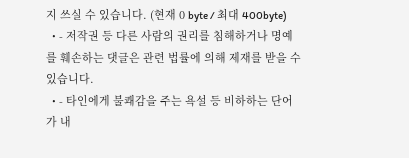지 쓰실 수 있습니다. (현재 0 byte / 최대 400byte)
  • - 저작권 등 다른 사람의 권리를 침해하거나 명예를 훼손하는 댓글은 관련 법률에 의해 제재를 받을 수 있습니다.
  • - 타인에게 불쾌감을 주는 욕설 등 비하하는 단어가 내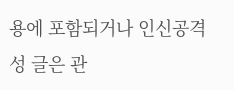용에 포함되거나 인신공격성 글은 관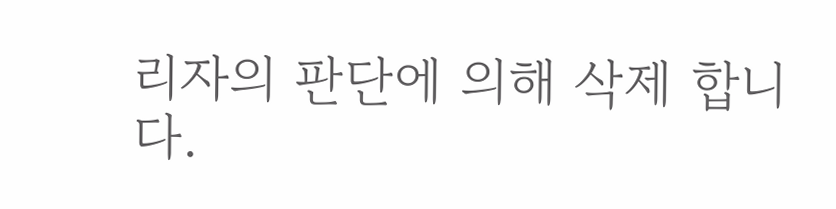리자의 판단에 의해 삭제 합니다.